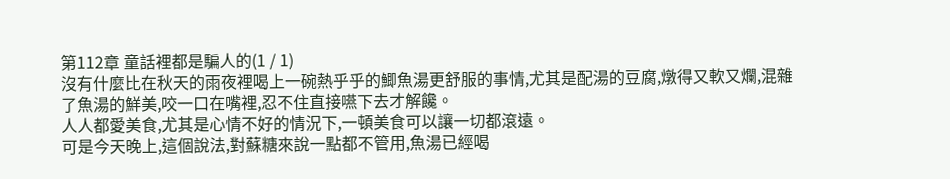第112章 童話裡都是騙人的(1 / 1)
沒有什麼比在秋天的雨夜裡喝上一碗熱乎乎的鯽魚湯更舒服的事情,尤其是配湯的豆腐,燉得又軟又爛,混雜了魚湯的鮮美,咬一口在嘴裡,忍不住直接嚥下去才解饞。
人人都愛美食,尤其是心情不好的情況下,一頓美食可以讓一切都滾遠。
可是今天晚上,這個說法,對蘇糖來說一點都不管用,魚湯已經喝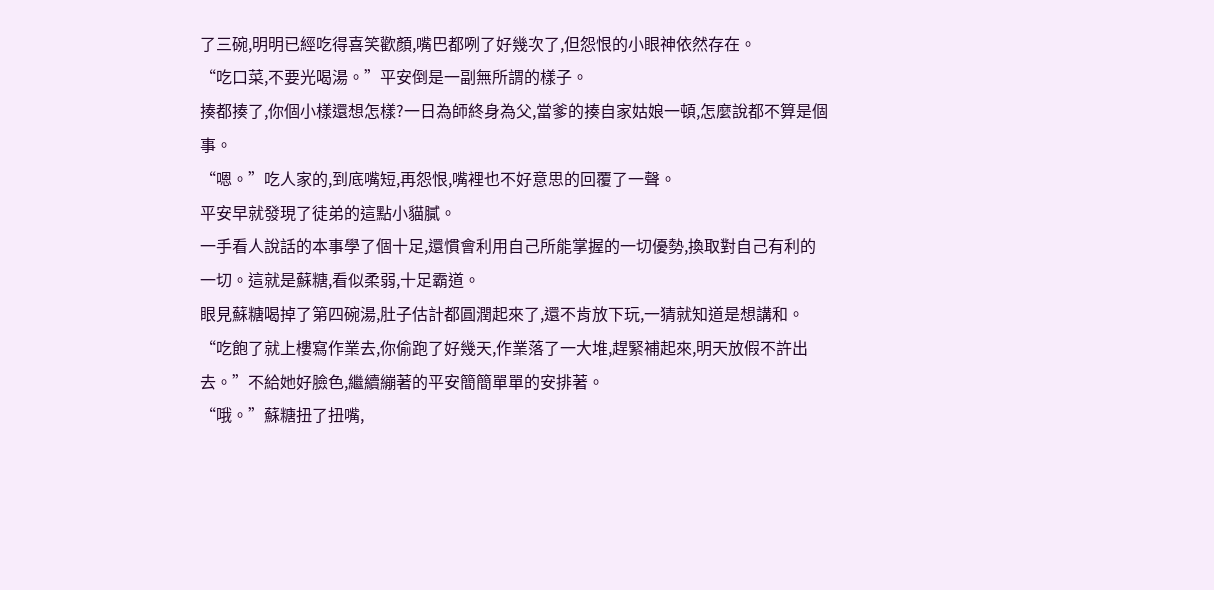了三碗,明明已經吃得喜笑歡顏,嘴巴都咧了好幾次了,但怨恨的小眼神依然存在。
“吃口菜,不要光喝湯。”平安倒是一副無所謂的樣子。
揍都揍了,你個小樣還想怎樣?一日為師終身為父,當爹的揍自家姑娘一頓,怎麼說都不算是個事。
“嗯。”吃人家的,到底嘴短,再怨恨,嘴裡也不好意思的回覆了一聲。
平安早就發現了徒弟的這點小貓膩。
一手看人說話的本事學了個十足,還慣會利用自己所能掌握的一切優勢,換取對自己有利的一切。這就是蘇糖,看似柔弱,十足霸道。
眼見蘇糖喝掉了第四碗湯,肚子估計都圓潤起來了,還不肯放下玩,一猜就知道是想講和。
“吃飽了就上樓寫作業去,你偷跑了好幾天,作業落了一大堆,趕緊補起來,明天放假不許出去。”不給她好臉色,繼續繃著的平安簡簡單單的安排著。
“哦。”蘇糖扭了扭嘴,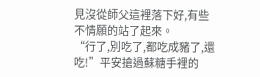見沒從師父這裡落下好,有些不情願的站了起來。
“行了,別吃了,都吃成豬了,還吃!”平安搶過蘇糖手裡的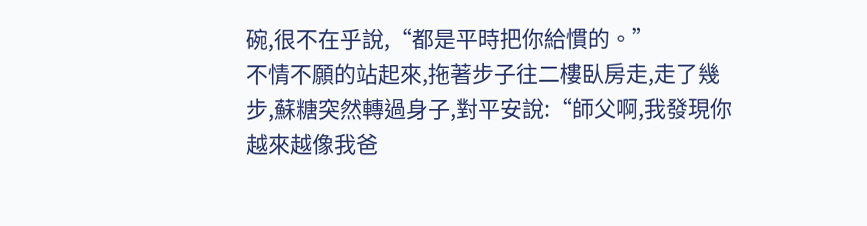碗,很不在乎說,“都是平時把你給慣的。”
不情不願的站起來,拖著步子往二樓臥房走,走了幾步,蘇糖突然轉過身子,對平安說:“師父啊,我發現你越來越像我爸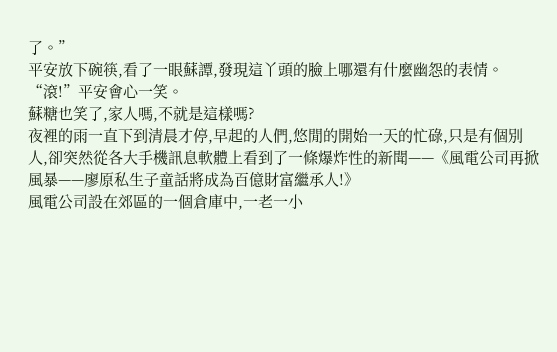了。”
平安放下碗筷,看了一眼蘇譚,發現這丫頭的臉上哪還有什麼幽怨的表情。
“滾!”平安會心一笑。
蘇糖也笑了,家人嗎,不就是這樣嗎?
夜裡的雨一直下到清晨才停,早起的人們,悠閒的開始一天的忙碌,只是有個別人,卻突然從各大手機訊息軟體上看到了一條爆炸性的新聞——《風電公司再掀風暴——廖原私生子童話將成為百億財富繼承人!》
風電公司設在郊區的一個倉庫中,一老一小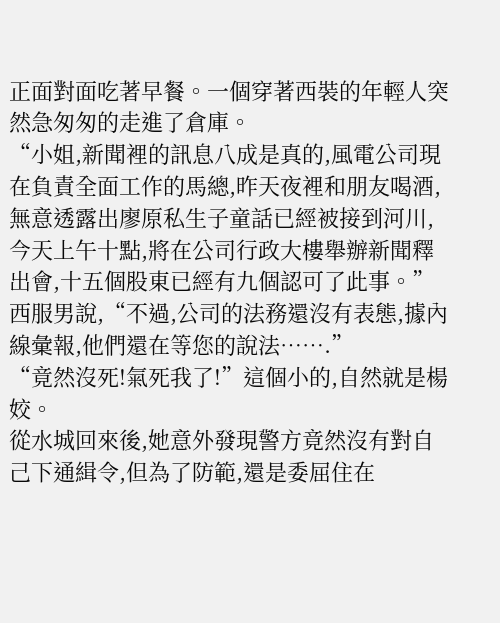正面對面吃著早餐。一個穿著西裝的年輕人突然急匆匆的走進了倉庫。
“小姐,新聞裡的訊息八成是真的,風電公司現在負責全面工作的馬總,昨天夜裡和朋友喝酒,無意透露出廖原私生子童話已經被接到河川,今天上午十點,將在公司行政大樓舉辦新聞釋出會,十五個股東已經有九個認可了此事。”西服男說,“不過,公司的法務還沒有表態,據內線彙報,他們還在等您的說法…….”
“竟然沒死!氣死我了!”這個小的,自然就是楊姣。
從水城回來後,她意外發現警方竟然沒有對自己下通緝令,但為了防範,還是委屈住在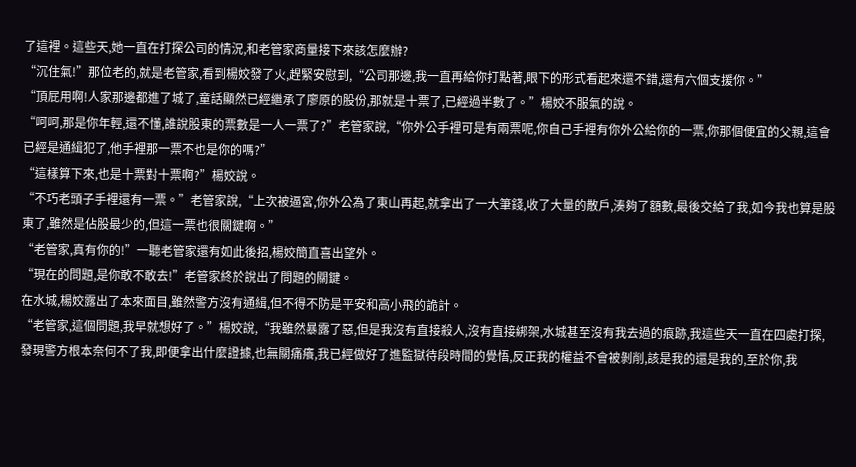了這裡。這些天,她一直在打探公司的情況,和老管家商量接下來該怎麼辦?
“沉住氣!”那位老的,就是老管家,看到楊姣發了火,趕緊安慰到,“公司那邊,我一直再給你打點著,眼下的形式看起來還不錯,還有六個支援你。”
“頂屁用啊!人家那邊都進了城了,童話顯然已經繼承了廖原的股份,那就是十票了,已經過半數了。”楊姣不服氣的說。
“呵呵,那是你年輕,還不懂,誰說股東的票數是一人一票了?”老管家說,“你外公手裡可是有兩票呢,你自己手裡有你外公給你的一票,你那個便宜的父親,這會已經是通緝犯了,他手裡那一票不也是你的嗎?”
“這樣算下來,也是十票對十票啊?”楊姣說。
“不巧老頭子手裡還有一票。”老管家說,“上次被逼宮,你外公為了東山再起,就拿出了一大筆錢,收了大量的散戶,湊夠了額數,最後交給了我,如今我也算是股東了,雖然是佔股最少的,但這一票也很關鍵啊。”
“老管家,真有你的!”一聽老管家還有如此後招,楊姣簡直喜出望外。
“現在的問題,是你敢不敢去!”老管家終於說出了問題的關鍵。
在水城,楊姣露出了本來面目,雖然警方沒有通緝,但不得不防是平安和高小飛的詭計。
“老管家,這個問題,我早就想好了。”楊姣說,“我雖然暴露了惡,但是我沒有直接殺人,沒有直接綁架,水城甚至沒有我去過的痕跡,我這些天一直在四處打探,發現警方根本奈何不了我,即便拿出什麼證據,也無關痛癢,我已經做好了進監獄待段時間的覺悟,反正我的權益不會被剝削,該是我的還是我的,至於你,我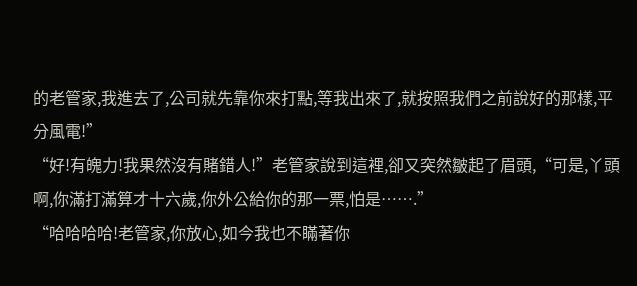的老管家,我進去了,公司就先靠你來打點,等我出來了,就按照我們之前說好的那樣,平分風電!”
“好!有魄力!我果然沒有賭錯人!”老管家說到這裡,卻又突然皺起了眉頭,“可是,丫頭啊,你滿打滿算才十六歲,你外公給你的那一票,怕是…….”
“哈哈哈哈!老管家,你放心,如今我也不瞞著你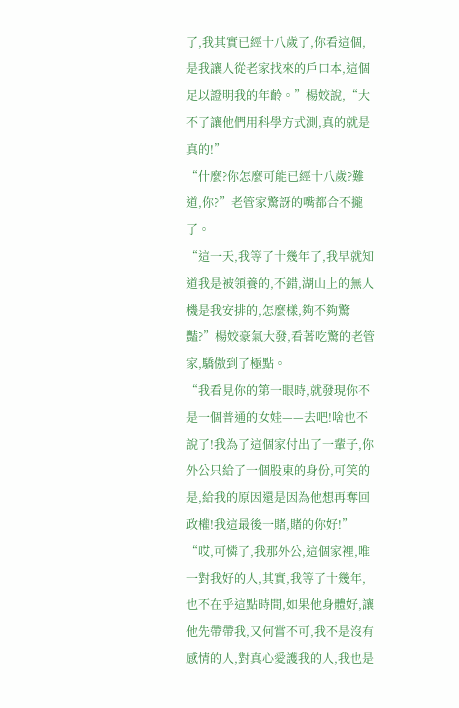了,我其實已經十八歲了,你看這個,是我讓人從老家找來的戶口本,這個足以證明我的年齡。”楊姣說,“大不了讓他們用科學方式測,真的就是真的!”
“什麼?你怎麼可能已經十八歲?難道,你?”老管家驚訝的嘴都合不攏了。
“這一天,我等了十幾年了,我早就知道我是被領養的,不錯,湖山上的無人機是我安排的,怎麼樣,夠不夠驚豔?”楊姣豪氣大發,看著吃驚的老管家,驕傲到了極點。
“我看見你的第一眼時,就發現你不是一個普通的女娃——去吧!啥也不說了!我為了這個家付出了一輩子,你外公只給了一個股東的身份,可笑的是,給我的原因還是因為他想再奪回政權!我這最後一賭,賭的你好!”
“哎,可憐了,我那外公,這個家裡,唯一對我好的人,其實,我等了十幾年,也不在乎這點時間,如果他身體好,讓他先帶帶我,又何嘗不可,我不是沒有感情的人,對真心愛護我的人,我也是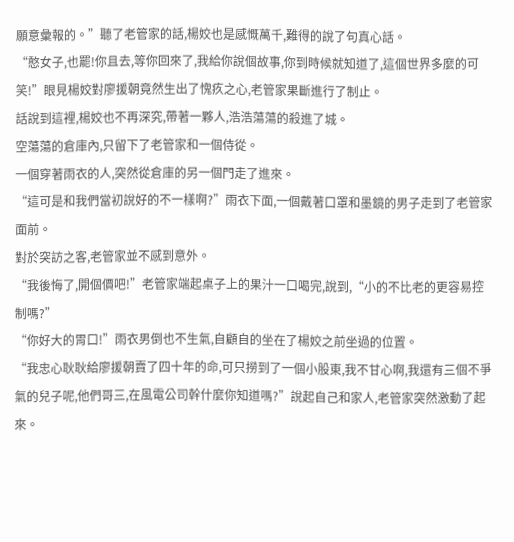願意彙報的。”聽了老管家的話,楊姣也是感慨萬千,難得的說了句真心話。
“憨女子,也罷!你且去,等你回來了,我給你說個故事,你到時候就知道了,這個世界多麼的可笑!”眼見楊姣對廖援朝竟然生出了愧疚之心,老管家果斷進行了制止。
話說到這裡,楊姣也不再深究,帶著一夥人,浩浩蕩蕩的殺進了城。
空蕩蕩的倉庫內,只留下了老管家和一個侍從。
一個穿著雨衣的人,突然從倉庫的另一個門走了進來。
“這可是和我們當初說好的不一樣啊?”雨衣下面,一個戴著口罩和墨鏡的男子走到了老管家面前。
對於突訪之客,老管家並不感到意外。
“我後悔了,開個價吧!”老管家端起桌子上的果汁一口喝完,說到,“小的不比老的更容易控制嗎?”
“你好大的胃口!”雨衣男倒也不生氣,自顧自的坐在了楊姣之前坐過的位置。
“我忠心耿耿給廖援朝賣了四十年的命,可只撈到了一個小股東,我不甘心啊,我還有三個不爭氣的兒子呢,他們哥三,在風電公司幹什麼你知道嗎?”說起自己和家人,老管家突然激動了起來。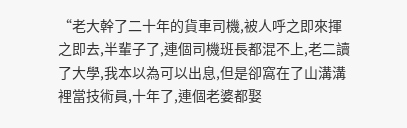“老大幹了二十年的貨車司機,被人呼之即來揮之即去,半輩子了,連個司機班長都混不上,老二讀了大學,我本以為可以出息,但是卻窩在了山溝溝裡當技術員,十年了,連個老婆都娶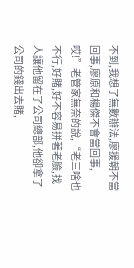不到,我想了無數辦法,廖援朝不當回事,廖原和楊傑不會當回事,哎!”老管家無奈的說,“老三啥也不行,好賭,好不容易拼著老臉,找人讓他留在了公司總部,他卻拿了公司的錢出去賭,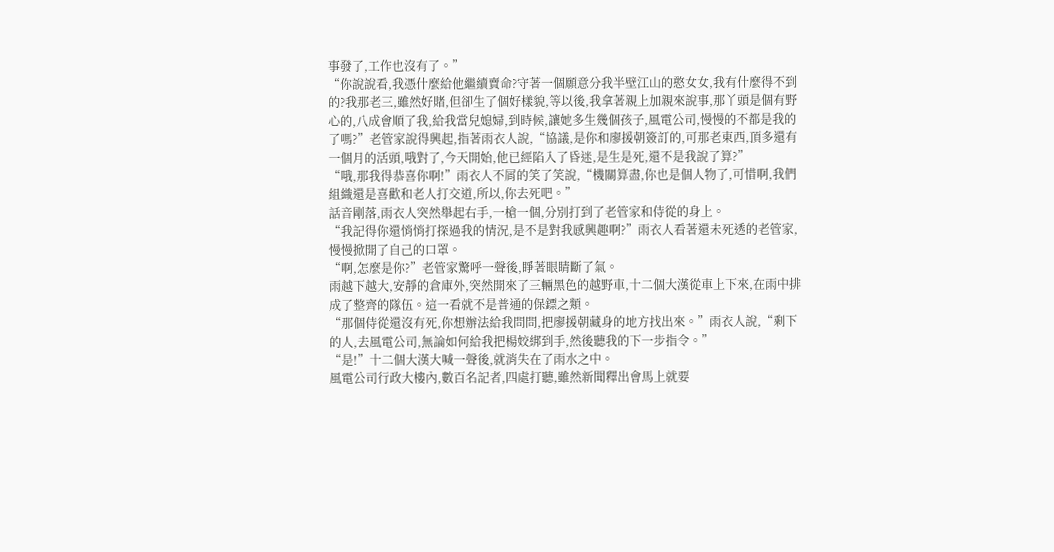事發了,工作也沒有了。”
“你說說看,我憑什麼給他繼續賣命?守著一個願意分我半壁江山的憨女女,我有什麼得不到的?我那老三,雖然好賭,但卻生了個好樣貌,等以後,我拿著親上加親來說事,那丫頭是個有野心的,八成會順了我,給我當兒媳婦,到時候,讓她多生幾個孩子,風電公司,慢慢的不都是我的了嗎?”老管家說得興起,指著雨衣人說,“協議,是你和廖援朝簽訂的,可那老東西,頂多還有一個月的活頭,哦對了,今天開始,他已經陷入了昏迷,是生是死,還不是我說了算?”
“哦,那我得恭喜你啊!”雨衣人不屑的笑了笑說,“機關算盡,你也是個人物了,可惜啊,我們組織還是喜歡和老人打交道,所以,你去死吧。”
話音剛落,雨衣人突然舉起右手,一槍一個,分別打到了老管家和侍從的身上。
“我記得你還悄悄打探過我的情況,是不是對我感興趣啊?”雨衣人看著還未死透的老管家,慢慢掀開了自己的口罩。
“啊,怎麼是你?”老管家驚呼一聲後,睜著眼睛斷了氣。
雨越下越大,安靜的倉庫外,突然開來了三輛黑色的越野車,十二個大漢從車上下來,在雨中排成了整齊的隊伍。這一看就不是普通的保鏢之類。
“那個侍從還沒有死,你想辦法給我問問,把廖援朝藏身的地方找出來。”雨衣人說,“剩下的人,去風電公司,無論如何給我把楊姣綁到手,然後聽我的下一步指令。”
“是!”十二個大漢大喊一聲後,就消失在了雨水之中。
風電公司行政大樓內,數百名記者,四處打聽,雖然新聞釋出會馬上就要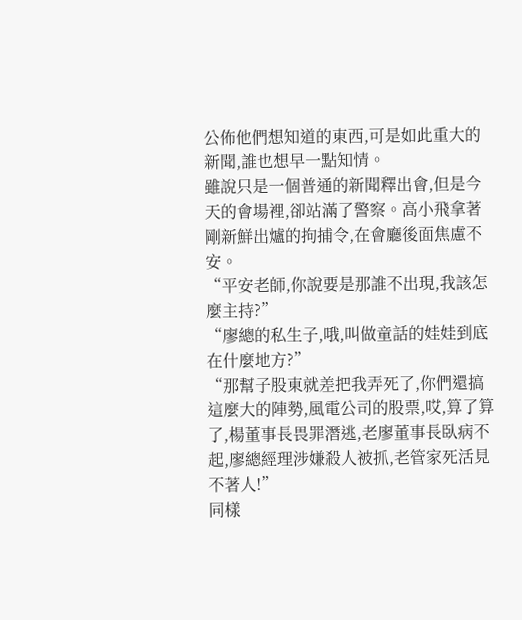公佈他們想知道的東西,可是如此重大的新聞,誰也想早一點知情。
雖說只是一個普通的新聞釋出會,但是今天的會場裡,卻站滿了警察。高小飛拿著剛新鮮出爐的拘捕令,在會廳後面焦慮不安。
“平安老師,你說要是那誰不出現,我該怎麼主持?”
“廖總的私生子,哦,叫做童話的娃娃到底在什麼地方?”
“那幫子股東就差把我弄死了,你們還搞這麼大的陣勢,風電公司的股票,哎,算了算了,楊董事長畏罪潛逃,老廖董事長臥病不起,廖總經理涉嫌殺人被抓,老管家死活見不著人!”
同樣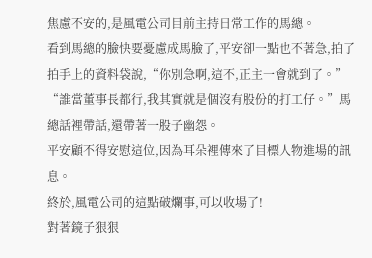焦慮不安的,是風電公司目前主持日常工作的馬總。
看到馬總的臉快要憂慮成馬臉了,平安卻一點也不著急,拍了拍手上的資料袋說,“你別急啊,這不,正主一會就到了。”
“誰當董事長都行,我其實就是個沒有股份的打工仔。”馬總話裡帶話,還帶著一股子幽怨。
平安顧不得安慰這位,因為耳朵裡傳來了目標人物進場的訊息。
終於,風電公司的這點破爛事,可以收場了!
對著鏡子狠狠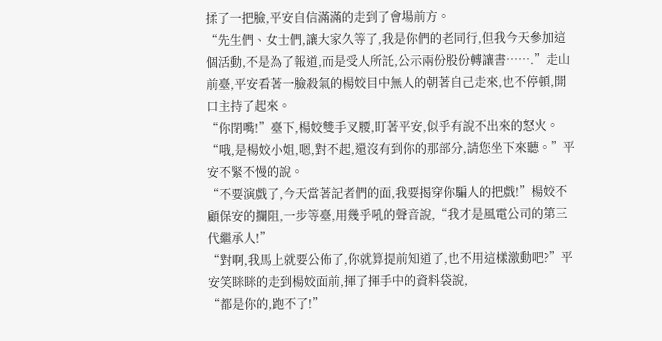揉了一把臉,平安自信滿滿的走到了會場前方。
“先生們、女士們,讓大家久等了,我是你們的老同行,但我今天參加這個活動,不是為了報道,而是受人所託,公示兩份股份轉讓書…….”走山前臺,平安看著一臉殺氣的楊姣目中無人的朝著自己走來,也不停頓,開口主持了起來。
“你閉嘴!”臺下,楊姣雙手叉腰,盯著平安,似乎有說不出來的怒火。
“哦,是楊姣小姐,嗯,對不起,還沒有到你的那部分,請您坐下來聽。”平安不緊不慢的說。
“不要演戲了,今天當著記者們的面,我要揭穿你騙人的把戲!”楊姣不顧保安的攔阻,一步等臺,用幾乎吼的聲音說,“我才是風電公司的第三代繼承人!”
“對啊,我馬上就要公佈了,你就算提前知道了,也不用這樣激動吧?”平安笑眯眯的走到楊姣面前,揮了揮手中的資料袋說,
“都是你的,跑不了!”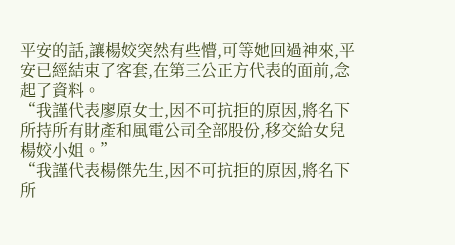平安的話,讓楊姣突然有些懵,可等她回過神來,平安已經結束了客套,在第三公正方代表的面前,念起了資料。
“我謹代表廖原女士,因不可抗拒的原因,將名下所持所有財產和風電公司全部股份,移交給女兒楊姣小姐。”
“我謹代表楊傑先生,因不可抗拒的原因,將名下所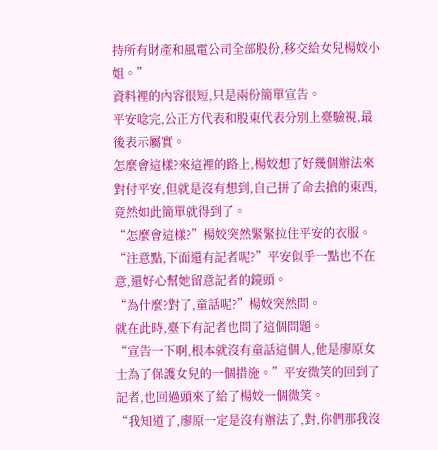持所有財產和風電公司全部股份,移交給女兒楊姣小姐。”
資料裡的內容很短,只是兩份簡單宣告。
平安唸完,公正方代表和股東代表分別上臺驗視,最後表示屬實。
怎麼會這樣?來這裡的路上,楊姣想了好幾個辦法來對付平安,但就是沒有想到,自己拼了命去搶的東西,竟然如此簡單就得到了。
“怎麼會這樣?”楊姣突然緊緊拉住平安的衣服。
“注意點,下面還有記者呢?”平安似乎一點也不在意,還好心幫她留意記者的鏡頭。
“為什麼?對了,童話呢?”楊姣突然問。
就在此時,臺下有記者也問了這個問題。
“宣告一下啊,根本就沒有童話這個人,他是廖原女士為了保護女兒的一個措施。”平安微笑的回到了記者,也回過頭來了給了楊姣一個微笑。
“我知道了,廖原一定是沒有辦法了,對,你們那我沒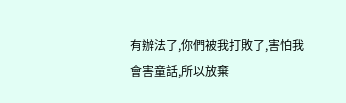有辦法了,你們被我打敗了,害怕我會害童話,所以放棄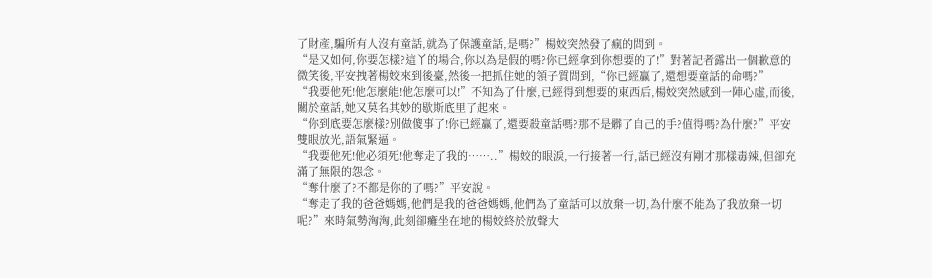了財產,騙所有人沒有童話,就為了保護童話,是嗎?”楊姣突然發了瘋的問到。
“是又如何,你要怎樣?這丫的場合,你以為是假的嗎?你已經拿到你想要的了!”對著記者露出一個歉意的微笑後,平安拽著楊姣來到後臺,然後一把抓住她的領子質問到,“你已經贏了,還想要童話的命嗎?”
“我要他死!他怎麼能!他怎麼可以!”不知為了什麼,已經得到想要的東西后,楊姣突然感到一陣心虛,而後,關於童話,她又莫名其妙的歇斯底里了起來。
“你到底要怎麼樣?別做傻事了!你已經贏了,還要殺童話嗎?那不是髒了自己的手?值得嗎?為什麼?”平安雙眼放光,語氣緊逼。
“我要他死!他必須死!他奪走了我的……..”楊姣的眼淚,一行接著一行,話已經沒有剛才那樣毒辣,但卻充滿了無限的怨念。
“奪什麼了?不都是你的了嗎?”平安說。
“奪走了我的爸爸媽媽,他們是我的爸爸媽媽,他們為了童話可以放棄一切,為什麼不能為了我放棄一切呢?”來時氣勢洶洶,此刻卻癱坐在地的楊姣終於放聲大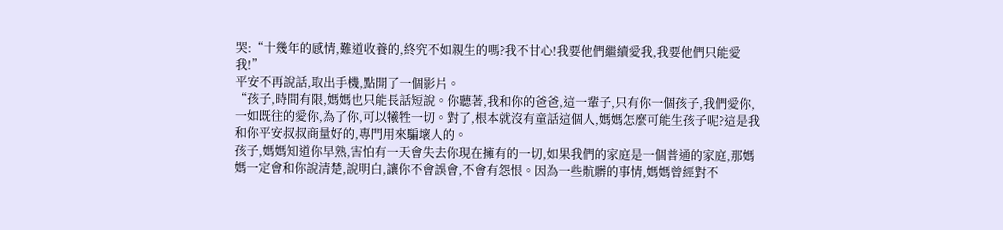哭:“十幾年的感情,難道收養的,終究不如親生的嗎?我不甘心!我要他們繼續愛我,我要他們只能愛我!”
平安不再說話,取出手機,點開了一個影片。
“孩子,時間有限,媽媽也只能長話短說。你聽著,我和你的爸爸,這一輩子,只有你一個孩子,我們愛你,一如既往的愛你,為了你,可以犧牲一切。對了,根本就沒有童話這個人,媽媽怎麼可能生孩子呢?這是我和你平安叔叔商量好的,專門用來騙壞人的。
孩子,媽媽知道你早熟,害怕有一天會失去你現在擁有的一切,如果我們的家庭是一個普通的家庭,那媽媽一定會和你說清楚,說明白,讓你不會誤會,不會有怨恨。因為一些骯髒的事情,媽媽曾經對不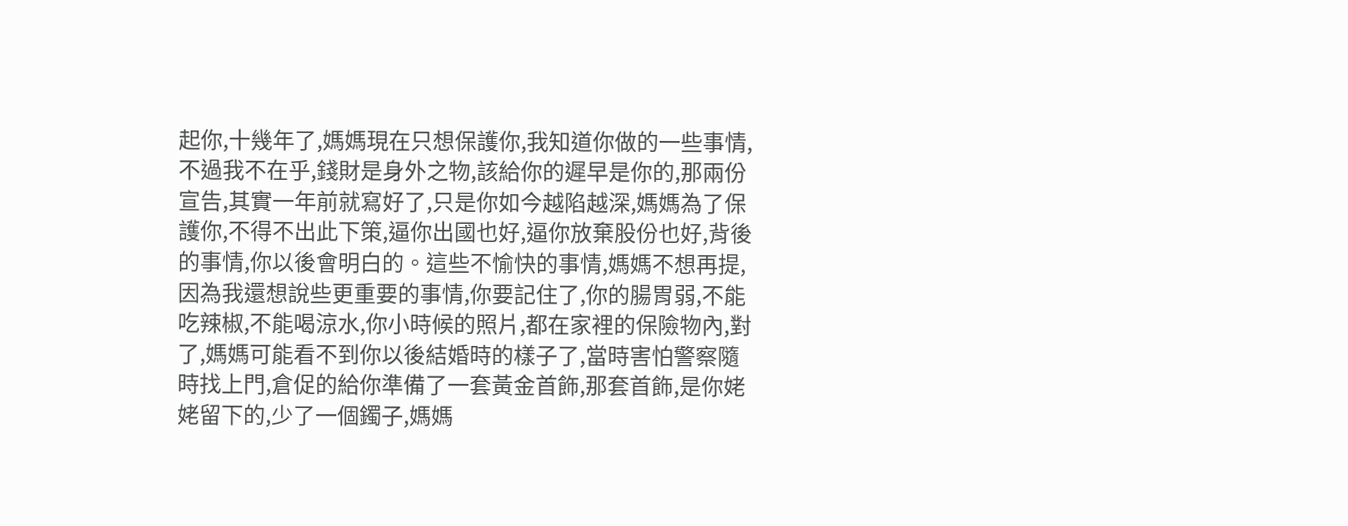起你,十幾年了,媽媽現在只想保護你,我知道你做的一些事情,不過我不在乎,錢財是身外之物,該給你的遲早是你的,那兩份宣告,其實一年前就寫好了,只是你如今越陷越深,媽媽為了保護你,不得不出此下策,逼你出國也好,逼你放棄股份也好,背後的事情,你以後會明白的。這些不愉快的事情,媽媽不想再提,因為我還想說些更重要的事情,你要記住了,你的腸胃弱,不能吃辣椒,不能喝涼水,你小時候的照片,都在家裡的保險物內,對了,媽媽可能看不到你以後結婚時的樣子了,當時害怕警察隨時找上門,倉促的給你準備了一套黃金首飾,那套首飾,是你姥姥留下的,少了一個鐲子,媽媽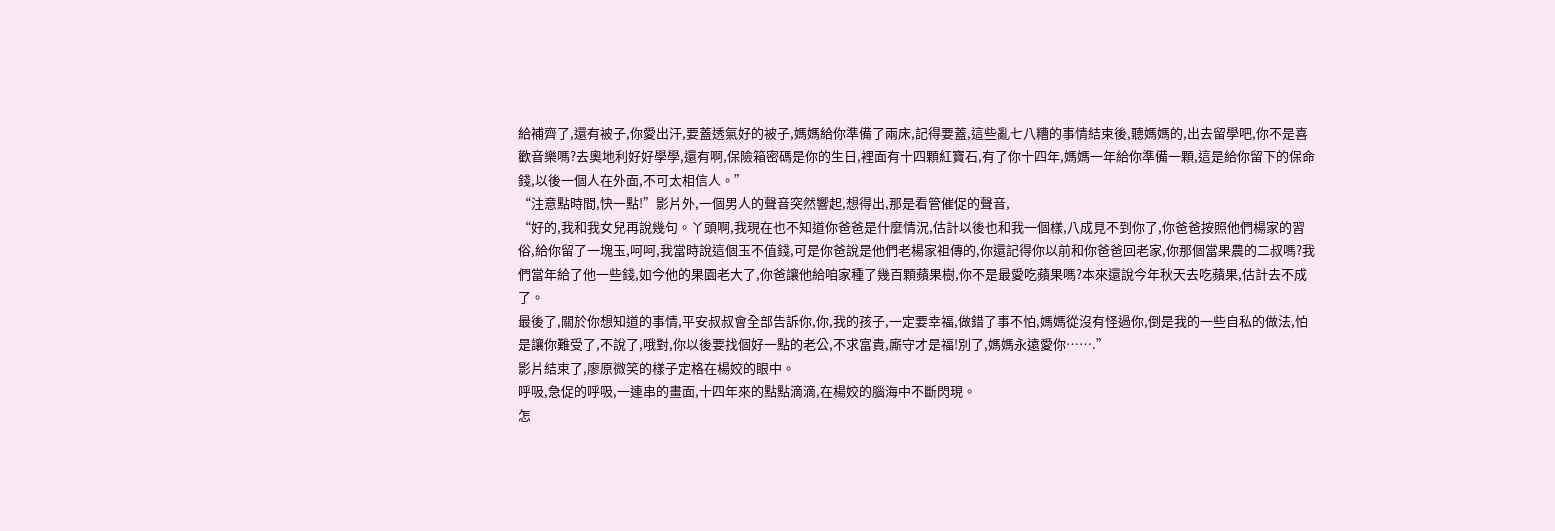給補齊了,還有被子,你愛出汗,要蓋透氣好的被子,媽媽給你準備了兩床,記得要蓋,這些亂七八糟的事情結束後,聽媽媽的,出去留學吧,你不是喜歡音樂嗎?去奧地利好好學學,還有啊,保險箱密碼是你的生日,裡面有十四顆紅寶石,有了你十四年,媽媽一年給你準備一顆,這是給你留下的保命錢,以後一個人在外面,不可太相信人。”
“注意點時間,快一點!”影片外,一個男人的聲音突然響起,想得出,那是看管催促的聲音,
“好的,我和我女兒再說幾句。丫頭啊,我現在也不知道你爸爸是什麼情況,估計以後也和我一個樣,八成見不到你了,你爸爸按照他們楊家的習俗,給你留了一塊玉,呵呵,我當時說這個玉不值錢,可是你爸說是他們老楊家祖傳的,你還記得你以前和你爸爸回老家,你那個當果農的二叔嗎?我們當年給了他一些錢,如今他的果園老大了,你爸讓他給咱家種了幾百顆蘋果樹,你不是最愛吃蘋果嗎?本來還說今年秋天去吃蘋果,估計去不成了。
最後了,關於你想知道的事情,平安叔叔會全部告訴你,你,我的孩子,一定要幸福,做錯了事不怕,媽媽從沒有怪過你,倒是我的一些自私的做法,怕是讓你難受了,不說了,哦對,你以後要找個好一點的老公,不求富貴,廝守才是福!別了,媽媽永遠愛你…….”
影片結束了,廖原微笑的樣子定格在楊姣的眼中。
呼吸,急促的呼吸,一連串的畫面,十四年來的點點滴滴,在楊姣的腦海中不斷閃現。
怎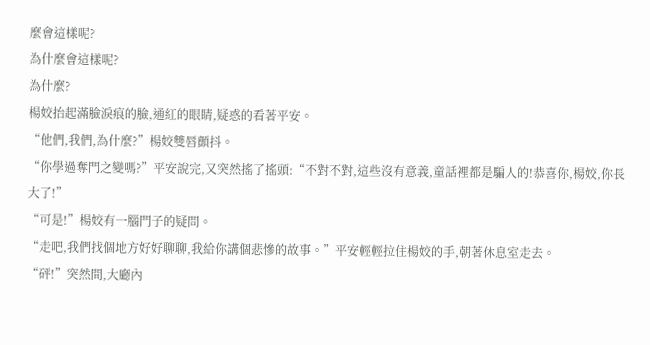麼會這樣呢?
為什麼會這樣呢?
為什麼?
楊姣抬起滿臉淚痕的臉,通紅的眼睛,疑惑的看著平安。
“他們,我們,為什麼?”楊姣雙唇顫抖。
“你學過奪門之變嗎?”平安說完,又突然搖了搖頭:“不對不對,這些沒有意義,童話裡都是騙人的!恭喜你,楊姣,你長大了!”
“可是!”楊姣有一腦門子的疑問。
“走吧,我們找個地方好好聊聊,我給你講個悲慘的故事。”平安輕輕拉住楊姣的手,朝著休息室走去。
“砰!”突然間,大廳內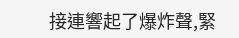接連響起了爆炸聲,緊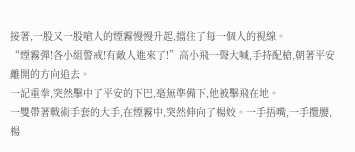接著,一股又一股嗆人的煙霧慢慢升起,擋住了每一個人的視線。
“煙霧彈!各小組警戒!有敵人進來了!”高小飛一聲大喊,手持配槍,朝著平安離開的方向追去。
一記重拳,突然擊中了平安的下巴,毫無準備下,他被擊飛在地。
一雙帶著戰術手套的大手,在煙霧中,突然伸向了楊姣。一手捂嘴,一手攬腰,楊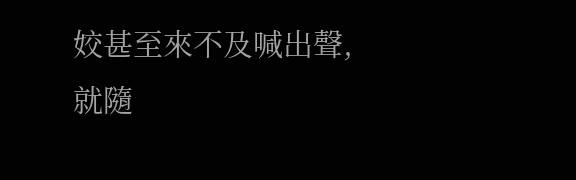姣甚至來不及喊出聲,就隨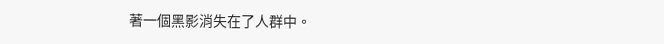著一個黑影消失在了人群中。